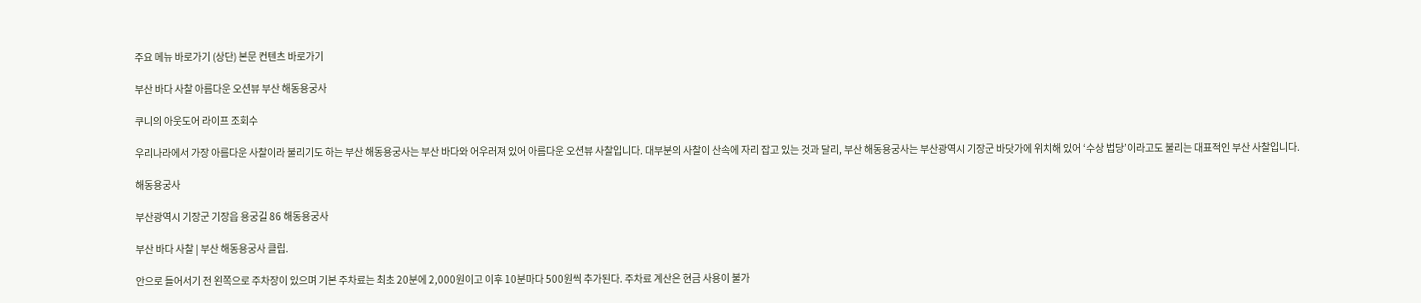주요 메뉴 바로가기 (상단) 본문 컨텐츠 바로가기

부산 바다 사찰 아름다운 오션뷰 부산 해동용궁사

쿠니의 아웃도어 라이프 조회수

우리나라에서 가장 아름다운 사찰이라 불리기도 하는 부산 해동용궁사는 부산 바다와 어우러져 있어 아름다운 오션뷰 사찰입니다. 대부분의 사찰이 산속에 자리 잡고 있는 것과 달리, 부산 해동용궁사는 부산광역시 기장군 바닷가에 위치해 있어 ‘수상 법당’이라고도 불리는 대표적인 부산 사찰입니다.

해동용궁사

부산광역시 기장군 기장읍 용궁길 86 해동용궁사

부산 바다 사찰 | 부산 해동용궁사 클립.

안으로 들어서기 전 왼쪽으로 주차장이 있으며 기본 주차료는 최초 20분에 2,000원이고 이후 10분마다 500원씩 추가된다. 주차료 계산은 현금 사용이 불가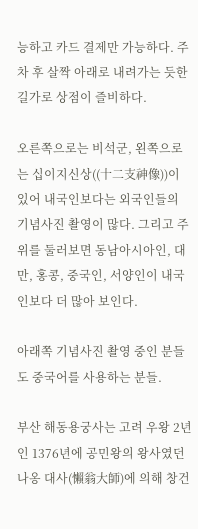능하고 카드 결제만 가능하다. 주차 후 살짝 아래로 내려가는 듯한 길가로 상점이 즐비하다.

오른쪽으로는 비석군, 왼쪽으로는 십이지신상((十二支神像))이 있어 내국인보다는 외국인들의 기념사진 촬영이 많다. 그리고 주위를 둘러보면 동남아시아인, 대만, 홍콩, 중국인, 서양인이 내국인보다 더 많아 보인다.

아래쪽 기념사진 촬영 중인 분들도 중국어를 사용하는 분들.

부산 해동용궁사는 고려 우왕 2년인 1376년에 공민왕의 왕사였던 나옹 대사(懶翁大師)에 의해 창건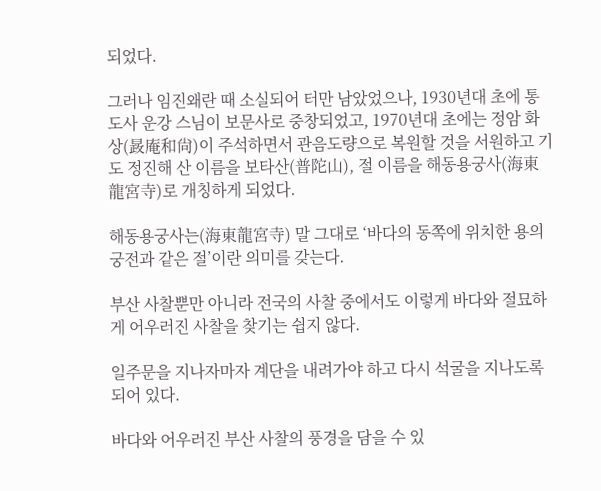되었다.

그러나 임진왜란 때 소실되어 터만 남았었으나, 1930년대 초에 통도사 운강 스님이 보문사로 중창되었고, 1970년대 초에는 정암 화상(晸庵和尙)이 주석하면서 관음도량으로 복원할 것을 서원하고 기도 정진해 산 이름을 보타산(普陀山), 절 이름을 해동용궁사(海東龍宮寺)로 개칭하게 되었다.

해동용궁사는(海東龍宮寺) 말 그대로 ‘바다의 동쪽에 위치한 용의 궁전과 같은 절’이란 의미를 갖는다.

부산 사찰뿐만 아니라 전국의 사찰 중에서도 이렇게 바다와 절묘하게 어우러진 사찰을 찾기는 쉽지 않다.

일주문을 지나자마자 계단을 내려가야 하고 다시 석굴을 지나도록 되어 있다.

바다와 어우러진 부산 사찰의 풍경을 담을 수 있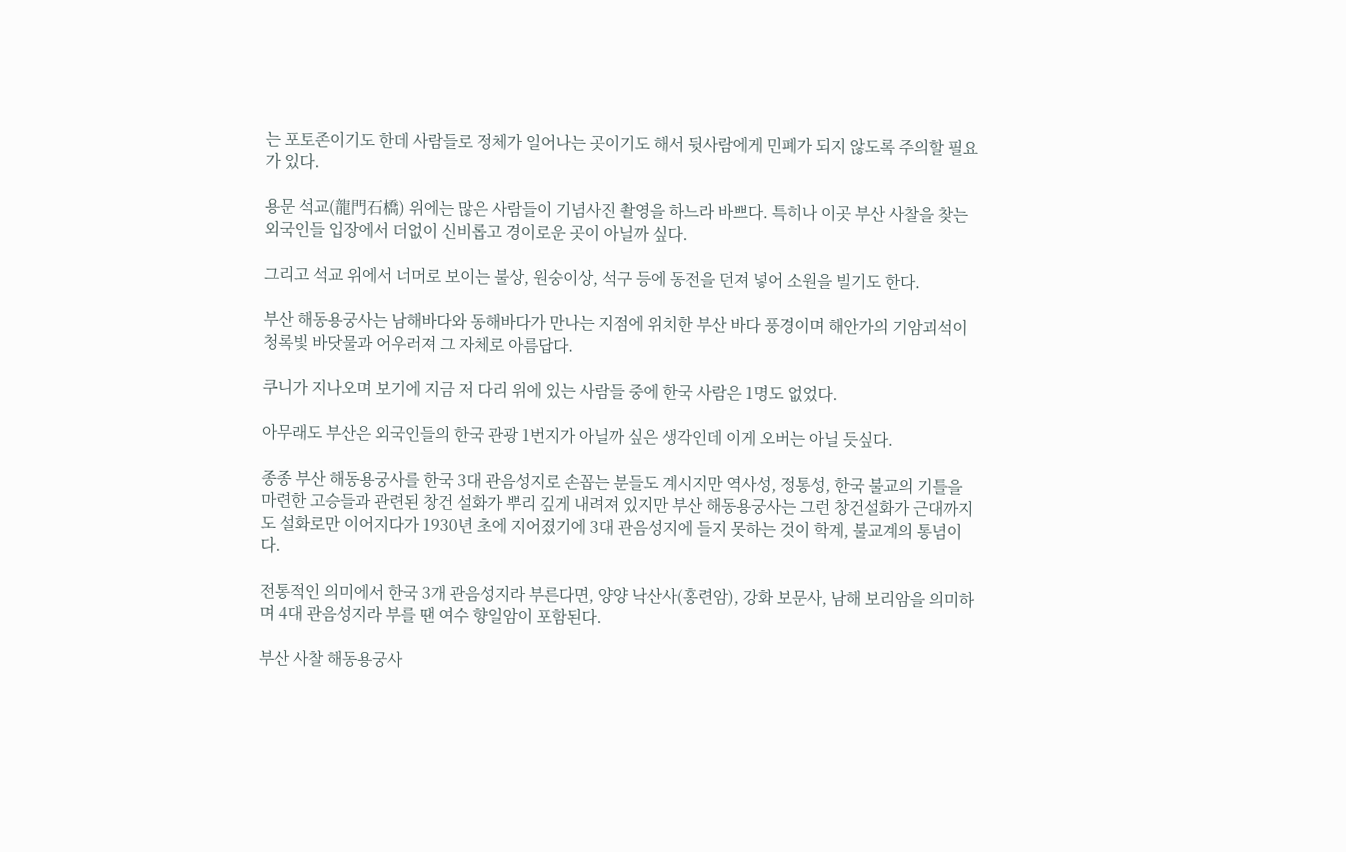는 포토존이기도 한데 사람들로 정체가 일어나는 곳이기도 해서 뒷사람에게 민폐가 되지 않도록 주의할 필요가 있다.

용문 석교(龍門石橋) 위에는 많은 사람들이 기념사진 촬영을 하느라 바쁘다. 특히나 이곳 부산 사찰을 찾는 외국인들 입장에서 더없이 신비롭고 경이로운 곳이 아닐까 싶다.

그리고 석교 위에서 너머로 보이는 불상, 원숭이상, 석구 등에 동전을 던져 넣어 소원을 빌기도 한다.

부산 해동용궁사는 남해바다와 동해바다가 만나는 지점에 위치한 부산 바다 풍경이며 해안가의 기암괴석이 청록빛 바닷물과 어우러져 그 자체로 아름답다.

쿠니가 지나오며 보기에 지금 저 다리 위에 있는 사람들 중에 한국 사람은 1명도 없었다.

아무래도 부산은 외국인들의 한국 관광 1번지가 아닐까 싶은 생각인데 이게 오버는 아닐 듯싶다.

종종 부산 해동용궁사를 한국 3대 관음성지로 손꼽는 분들도 계시지만 역사성, 정통성, 한국 불교의 기틀을 마련한 고승들과 관련된 창건 설화가 뿌리 깊게 내려져 있지만 부산 해동용궁사는 그런 창건설화가 근대까지도 설화로만 이어지다가 1930년 초에 지어졌기에 3대 관음성지에 들지 못하는 것이 학계, 불교계의 통념이다.

전통적인 의미에서 한국 3개 관음성지라 부른다면, 양양 낙산사(홍련암), 강화 보문사, 남해 보리암을 의미하며 4대 관음성지라 부를 땐 여수 향일암이 포함된다.

부산 사찰 해동용궁사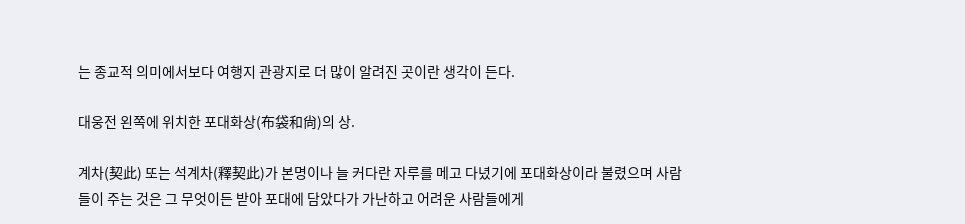는 종교적 의미에서보다 여행지 관광지로 더 많이 알려진 곳이란 생각이 든다.

대웅전 왼쪽에 위치한 포대화상(布袋和尙)의 상.

계차(契此) 또는 석계차(釋契此)가 본명이나 늘 커다란 자루를 메고 다녔기에 포대화상이라 불렸으며 사람들이 주는 것은 그 무엇이든 받아 포대에 담았다가 가난하고 어려운 사람들에게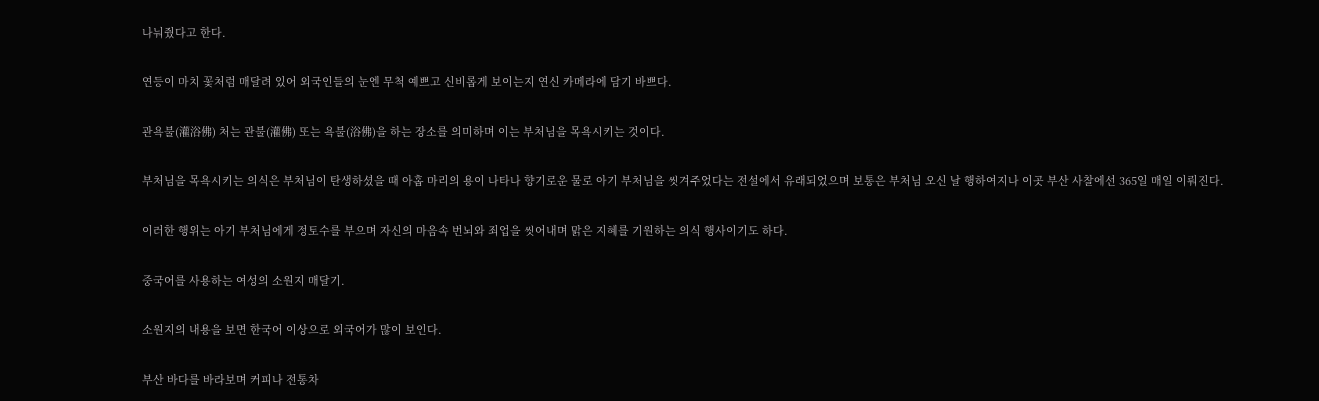나눠줬다고 한다.

연등이 마치 꽃처럼 매달려 있어 외국인들의 눈엔 무척 예쁘고 신비롭게 보이는지 연신 카메라에 담기 바쁘다.

관욕불(灌浴佛) 처는 관불(灌佛) 또는 욕불(浴佛)을 하는 장소를 의미하며 이는 부처님을 목욕시키는 것이다.

부처님을 목욕시키는 의식은 부처님이 탄생하셨을 때 아홉 마리의 용이 나타나 향기로운 물로 아기 부처님을 씻겨주었다는 전설에서 유래되었으며 보통은 부처님 오신 날 행하여지나 이곳 부산 사찰에선 365일 매일 이뤄진다.

이러한 행위는 아기 부처님에게 정토수를 부으며 자신의 마음속 번뇌와 죄업을 씻어내며 맑은 지혜를 기원하는 의식 행사이기도 하다.

중국어를 사용하는 여성의 소원지 매달기.

소원지의 내용을 보면 한국어 이상으로 외국어가 많이 보인다.

부산 바다를 바라보며 커피나 전통차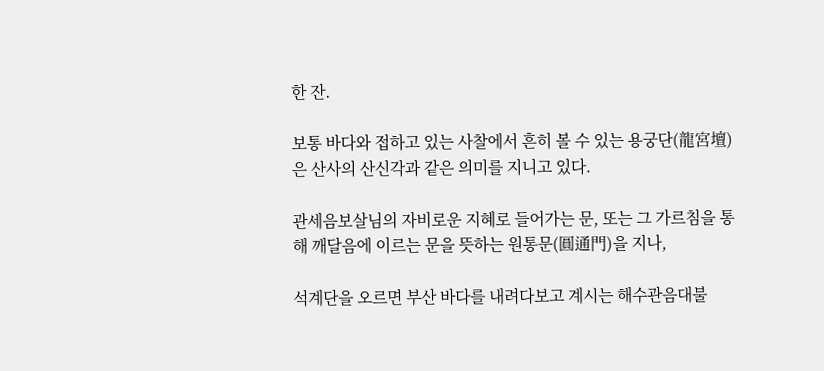한 잔.

보통 바다와 접하고 있는 사찰에서 흔히 볼 수 있는 용궁단(龍宮壇)은 산사의 산신각과 같은 의미를 지니고 있다.

관세음보살님의 자비로운 지혜로 들어가는 문, 또는 그 가르침을 통해 깨달음에 이르는 문을 뜻하는 원통문(圓通門)을 지나,

석계단을 오르면 부산 바다를 내려다보고 계시는 해수관음대불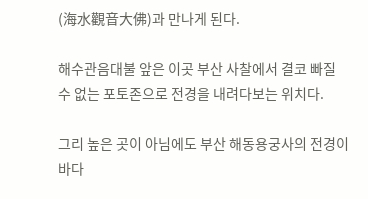(海水觀音大佛)과 만나게 된다.

해수관음대불 앞은 이곳 부산 사찰에서 결코 빠질 수 없는 포토존으로 전경을 내려다보는 위치다.

그리 높은 곳이 아님에도 부산 해동용궁사의 전경이 바다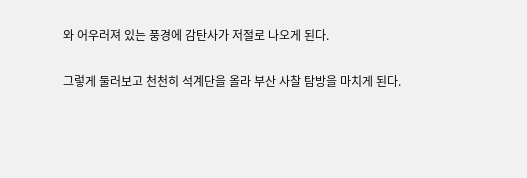와 어우러져 있는 풍경에 감탄사가 저절로 나오게 된다.

그렇게 둘러보고 천천히 석계단을 올라 부산 사찰 탐방을 마치게 된다.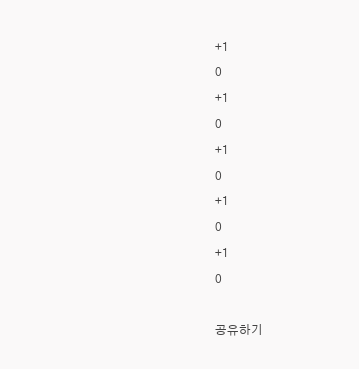+1
0
+1
0
+1
0
+1
0
+1
0

공유하기